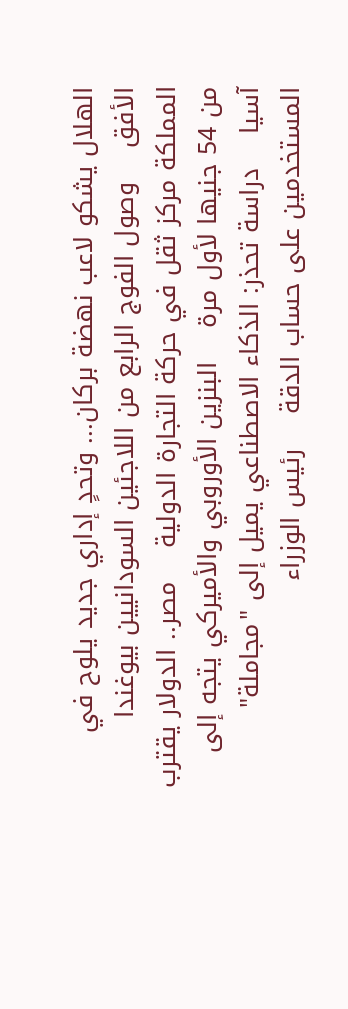الهلال يشكو لاعب نهضة بركان... وتحدٍ إداري جديد يلوح في الأفق    وصول الفوج الرابع من اللاجئين السودانيين بيوغندا    المملكة مركز ثقل في حركة التجارة الدولية    مصر.. الدولار يقترب من 54 جنيها لأول مرة    البنزين الأوروبي والأميركي يتجه إلى آسيا    دراسة تحذر: الذكاء الاصطناعي يميل إلى "مجاملة" المستخدمين على حساب الدقة    رئيس الوزراء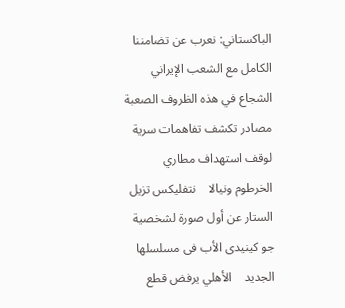الباكستاني: نعرب عن تضامننا الكامل مع الشعب الإيراني الشجاع في هذه الظروف الصعبة    مصادر تكشف تفاهمات سرية لوقف استهداف مطاري الخرطوم ونيالا    نتفليكس تزيل الستار عن أول صورة لشخصية جو كينيدى الأب فى مسلسلها الجديد    الأهلي يرفض قطع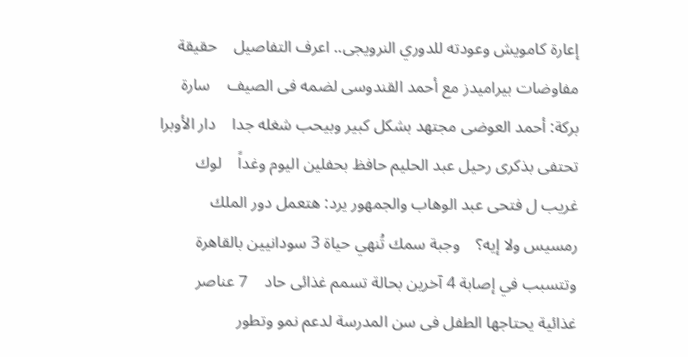إعارة كامويش وعودته للدوري النرويجى.. اعرف التفاصيل    حقيقة مفاوضات بيراميدز مع أحمد القندوسى لضمه فى الصيف    سارة بركة: أحمد العوضى مجتهد بشكل كبير وبيحب شغله جدا    دار الأوبرا تحتفى بذكرى رحيل عبد الحليم حافظ بحفلين اليوم وغداً    لوك غريب ل فتحى عبد الوهاب والجمهور يرد: هتعمل دور الملك رمسيس ولا إيه؟    وجبة سمك تُنهي حياة 3 سودانيين بالقاهرة وتتسبب في إصابة 4 آخرين بحالة تسمم غذائى حاد    7 عناصر غذائية يحتاجها الطفل فى سن المدرسة لدعم نمو وتطور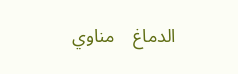الدماغ    مناوي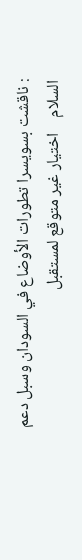: ناقشت بسويسرا تطورات الأوضاع في السودان وسبل دعم السلام    اختيار غير متوقع لمستقبل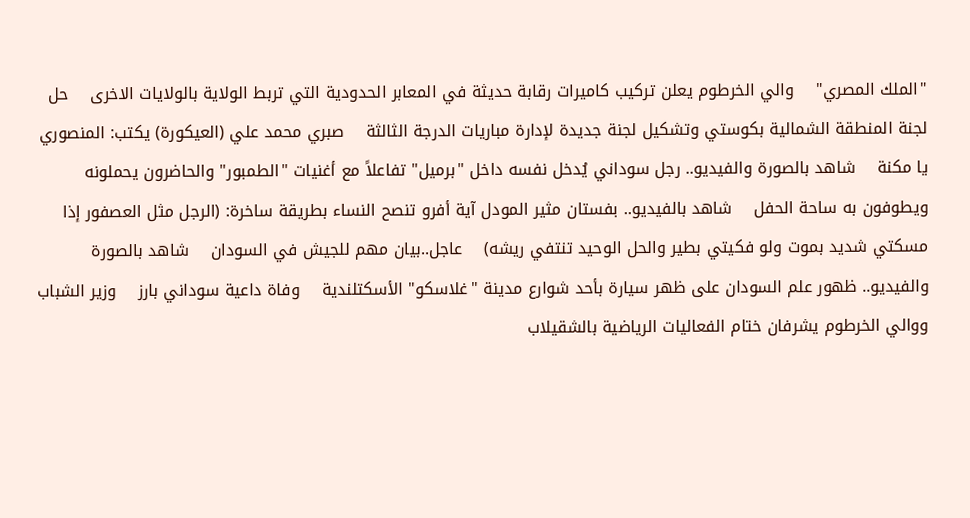"الملك المصري"    والي الخرطوم يعلن تركيب كاميرات رقابة حديثة في المعابر الحدودية التي تربط الولاية بالولايات الاخرى    حل لجنة المنطقة الشمالية بكوستي وتشكيل لجنة جديدة لإدارة مباريات الدرجة الثالثة    صبري محمد علي (العيكورة) يكتب: المنصوري يا مكنة    شاهد بالصورة والفيديو.. رجل سوداني يُدخل نفسه داخل "برميل" تفاعلاً مع أغنيات "الطمبور" والحاضرون يحملونه ويطوفون به ساحة الحفل    شاهد بالفيديو.. بفستان مثير المودل آية أفرو تنصح النساء بطريقة ساخرة: (الرجل مثل العصفور إذا مسكتي شديد بموت ولو فكيتي بطير والحل الوحيد تنتفي ريشه)    عاجل..بيان مهم للجيش في السودان    شاهد بالصورة والفيديو.. ظهور علم السودان على ظهر سيارة بأحد شوارع مدينة "غلاسكو" الأسكتلندية    وفاة داعية سوداني بارز    وزير الشباب ووالي الخرطوم يشرفان ختام الفعاليات الرياضية بالشقيلاب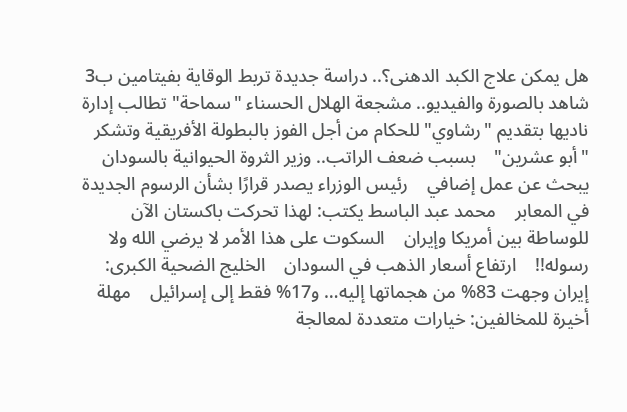هل يمكن علاج الكبد الدهنى؟.. دراسة جديدة تربط الوقاية بفيتامين ب3    شاهد بالصورة والفيديو.. مشجعة الهلال الحسناء "سماحة" تطالب إدارة ناديها بتقديم "رشاوي" للحكام من أجل الفوز بالبطولة الأفريقية وتشكر "أبو عشرين"    بسبب ضعف الراتب.. وزير الثروة الحيوانية بالسودان يبحث عن عمل إضافي    رئيس الوزراء يصدر قرارًا بشأن الرسوم الجديدة في المعابر    محمد عبد الباسط يكتب: لهذا تحركت باكستان الآن للوساطة بين أمريكا وإيران    السكوت على هذا الأمر لا يرضي الله ولا رسوله!!    ارتفاع أسعار الذهب في السودان    الخليج الضحية الكبرى: إيران وجهت 83% من هجماتها إليه… و17% فقط إلى إسرائيل    مهلة أخيرة للمخالفين: خيارات متعددة لمعالجة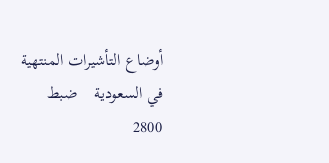أوضاع التأشيرات المنتهية في السعودية    ضبط 2800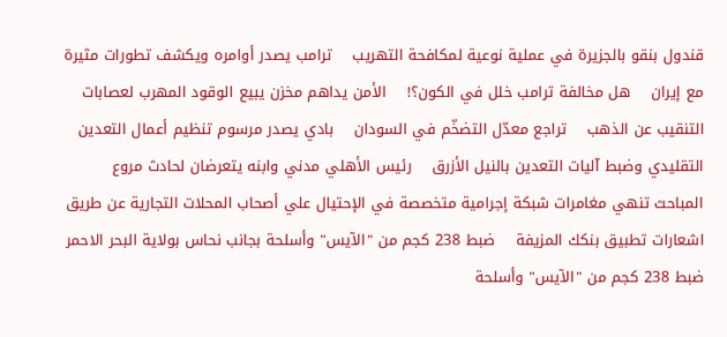قندول بنقو بالجزيرة في عملية نوعية لمكافحة التهريب    ترامب يصدر أوامره ويكشف تطورات مثيرة مع إيران    هل مخالفة ترامب خلل في الكون؟!    الأمن يداهم مخزن يبيع الوقود المهرب لعصابات التنقيب عن الذهب    تراجع معدّل التضخّم في السودان    بادي يصدر مرسوم تنظيم أعمال التعدين التقليدي وضبط آليات التعدين بالنيل الأزرق    رئيس الأهلي مدني وابنه يتعرضان لحادث مروع    المباحث تنهي مغامرات شبكة إجرامية متخصصة في الإحتيال علي أصحاب المحلات التجارية عن طريق اشعارات تطبيق بنكك المزيفة    ضبط 238 كجم من "الآيس" وأسلحة بجانب نحاس بولاية البحر الاحمر    ضبط 238 كجم من "الآيس" وأسلحة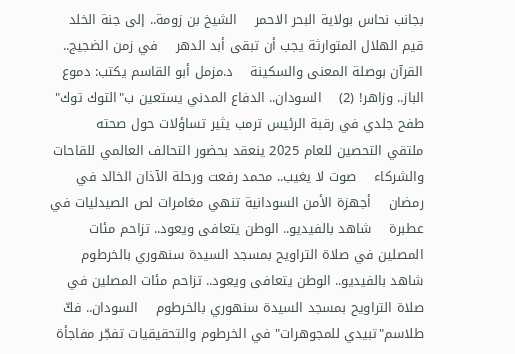بجانب نحاس بولاية البحر الاحمر    الشيخ بن زومة.. إلى جنة الخلد    قيم الهلال المتوارثة يجب أن تبقى أبد الدهر    في زمن الضجيج.. القرآن بوصلة المعنى والسكينة    د.مزمل أبو القاسم يكتب: دموع الباز.. وزاهر! (2)    السودان.. الدفاع المدني يستعين ب"التوك توك"    طفح جلدي في رقبة الرئيس ترمب يثير تساؤلات حول صحته    ملتقي التحصين للعام 2025 ينعقد بحضور التحالف العالمي للقاحات والشركاء    صوت لا يغيب.. محمد رفعت ورحلة الآذان الخالد في رمضان    أجهزة الأمن السودانية تنهي مغامرات لص الصيدليات في عطبرة    شاهد بالفيديو.. الوطن يتعافى ويعود.. تزاحم مئات المصلين في صلاة التراويح بمسجد السيدة سنهوري بالخرطوم    شاهد بالفيديو.. الوطن يتعافى ويعود.. تزاحم مئات المصلين في صلاة التراويح بمسجد السيدة سنهوري بالخرطوم    السودان.. فكّ طلاسم"تبيدي للمجوهرات" في الخرطوم والتحقيقيات تفجّر مفاجأة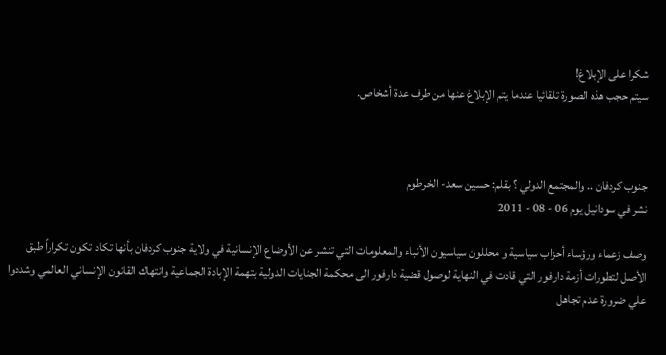شكرا على الإبلاغ!
سيتم حجب هذه الصورة تلقائيا عندما يتم الإبلاغ عنها من طرف عدة أشخاص.



جنوب كردفان .. والمجتمع الدولي ؟ بقلم: حسين سعد- الخرطوم
نشر في سودانيل يوم 06 - 08 - 2011

وصف زعماء ورؤساء أحزاب سياسية و محللون سياسيون الأنباء والمعلومات التي تنشر عن الأوضاع الإنسانية في ولاية جنوب كردفان بأنها تكاد تكون تكراراً طبق الأصل لتطورات أزمة دارفور التي قادت في النهاية لوصول قضية دارفور الى محكمة الجنايات الدولية بتهمة الإبادة الجماعية وانتهاك القانون الإنساني العالمي وشددوا علي ضرورة عدم تجاهل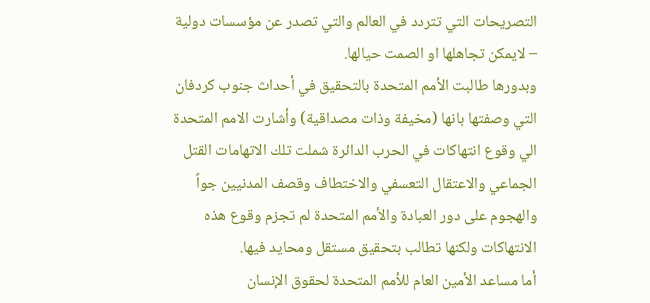التصريحات التي تتردد في العالم والتي تصدر عن مؤسسات دولية – لايمكن تجاهلها او الصمت حيالها.
وبدورها طالبت الأمم المتحدة بالتحقيق في أحداث جنوب كردفان التي وصفتها بانها (مخيفة وذات مصداقية) وأشارت الامم المتحدة الي وقوع انتهاكات في الحرب الدائرة شملت تلك الاتهامات القتل الجماعي والاعتقال التعسفي والاختطاف وقصف المدنيين جواً والهجوم على دور العبادة والأمم المتحدة لم تجزم وقوع هذه الانتهاكات ولكنها تطالب بتحقيق مستقل ومحايد فيها.
أما مساعد الأمين العام للأمم المتحدة لحقوق الإنسان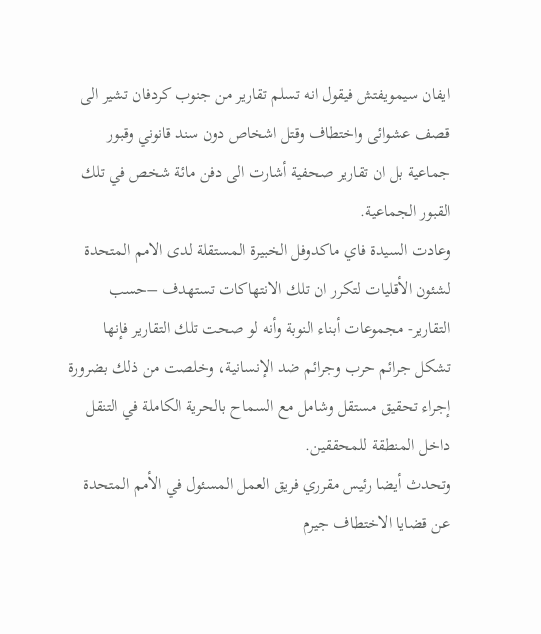ايفان سيمويفتش فيقول انه تسلم تقارير من جنوب كردفان تشير الى قصف عشوائى واختطاف وقتل اشخاص دون سند قانوني وقبور جماعية بل ان تقارير صحفية أشارت الى دفن مائة شخص في تلك القبور الجماعية.
وعادت السيدة فاي ماكدوفل الخبيرة المستقلة لدى الامم المتحدة لشئون الأقليات لتكرر ان تلك الانتهاكات تستهدف –حسب التقارير- مجموعات أبناء النوبة وأنه لو صحت تلك التقارير فإنها تشكل جرائم حرب وجرائم ضد الإنسانية، وخلصت من ذلك بضرورة إجراء تحقيق مستقل وشامل مع السماح بالحرية الكاملة في التنقل داخل المنطقة للمحققين.
وتحدث أيضا رئيس مقرري فريق العمل المسئول في الأمم المتحدة عن قضايا الاختطاف جيرم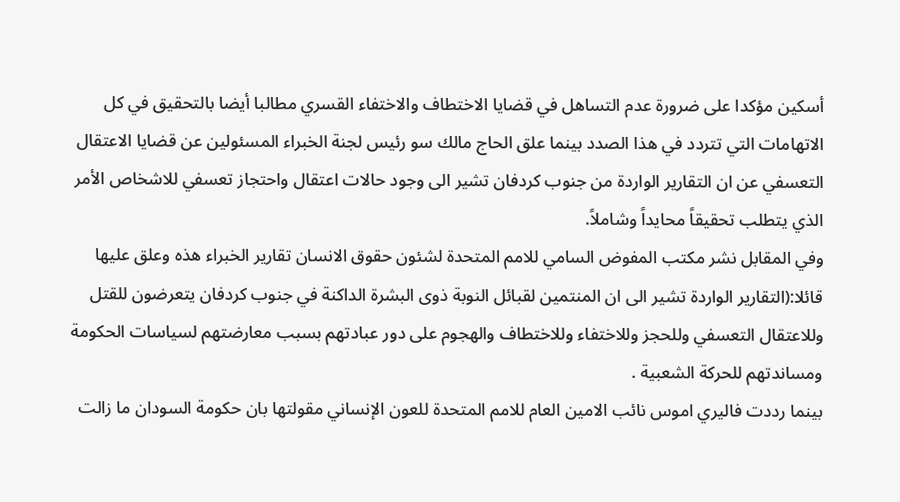أسكين مؤكدا على ضرورة عدم التساهل في قضايا الاختطاف والاختفاء القسري مطالبا أيضا بالتحقيق في كل الاتهامات التي تتردد في هذا الصدد بينما علق الحاج مالك سو رئيس لجنة الخبراء المسئولين عن قضايا الاعتقال التعسفي عن ان التقارير الواردة من جنوب كردفان تشير الى وجود حالات اعتقال واحتجاز تعسفي للاشخاص الأمر الذي يتطلب تحقيقاً محايداً وشاملاً.
وفي المقابل نشر مكتب المفوض السامي للامم المتحدة لشئون حقوق الانسان تقارير الخبراء هذه وعلق عليها قائلا:(التقارير الواردة تشير الى ان المنتمين لقبائل النوبة ذوى البشرة الداكنة في جنوب كردفان يتعرضون للقتل وللاعتقال التعسفي وللحجز وللاختفاء وللاختطاف والهجوم على دور عبادتهم بسبب معارضتهم لسياسات الحكومة ومساندتهم للحركة الشعبية .
بينما رددت فاليري اموس نائب الامين العام للامم المتحدة للعون الإنساني مقولتها بان حكومة السودان ما زالت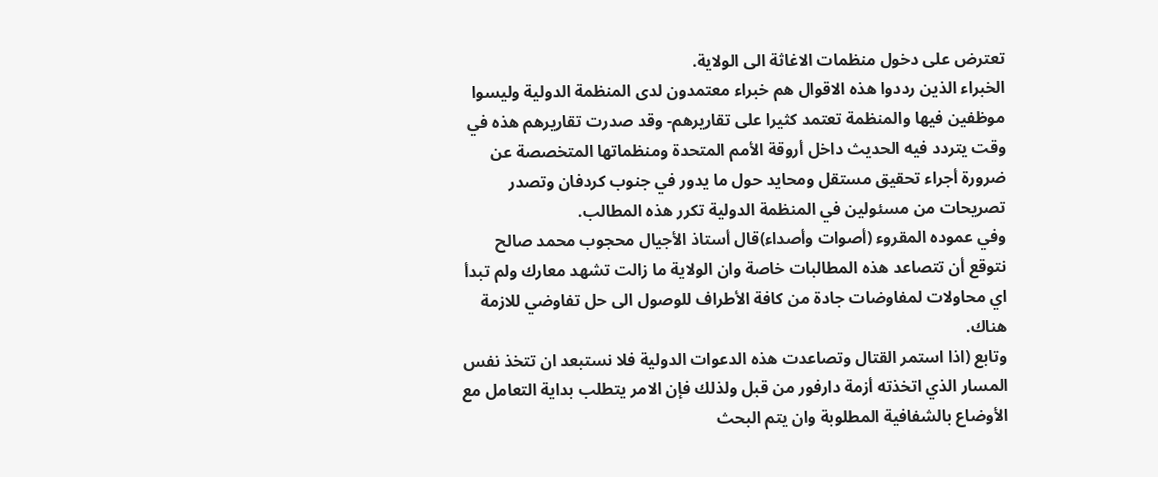تعترض على دخول منظمات الاغاثة الى الولاية.
الخبراء الذين رددوا هذه الاقوال هم خبراء معتمدون لدى المنظمة الدولية وليسوا موظفين فيها والمنظمة تعتمد كثيرا على تقاريرهم- وقد صدرت تقاريرهم هذه في وقت يتردد فيه الحديث داخل أروقة الأمم المتحدة ومنظماتها المتخصصة عن ضرورة أجراء تحقيق مستقل ومحايد حول ما يدور في جنوب كردفان وتصدر تصريحات من مسئولين في المنظمة الدولية تكرر هذه المطالب.
وفي عموده المقروء (أصوات وأصداء)قال أستاذ الأجيال محجوب محمد صالح نتوقع أن تتصاعد هذه المطالبات خاصة وان الولاية ما زالت تشهد معارك ولم تبدأ اي محاولات لمفاوضات جادة من كافة الأطراف للوصول الى حل تفاوضي للازمة هناك.
وتابع (اذا استمر القتال وتصاعدت هذه الدعوات الدولية فلا نستبعد ان تتخذ نفس المسار الذي اتخذته أزمة دارفور من قبل ولذلك فإن الامر يتطلب بداية التعامل مع الأوضاع بالشفافية المطلوبة وان يتم البحث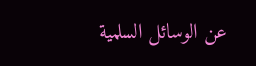عن الوسائل السلمية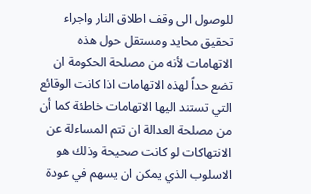للوصول الى وقف اطلاق النار واجراء تحقيق محايد ومستقل حول هذه الاتهامات لأنه من مصلحة الحكومة ان تضع حداً لهذه الاتهامات اذا كانت الوقائع التي تستند اليها الاتهامات خاطئة كما أن من مصلحة العدالة ان تتم المساءلة عن الانتهاكات لو كانت صحيحة وذلك هو الاسلوب الذي يمكن ان يسهم في عودة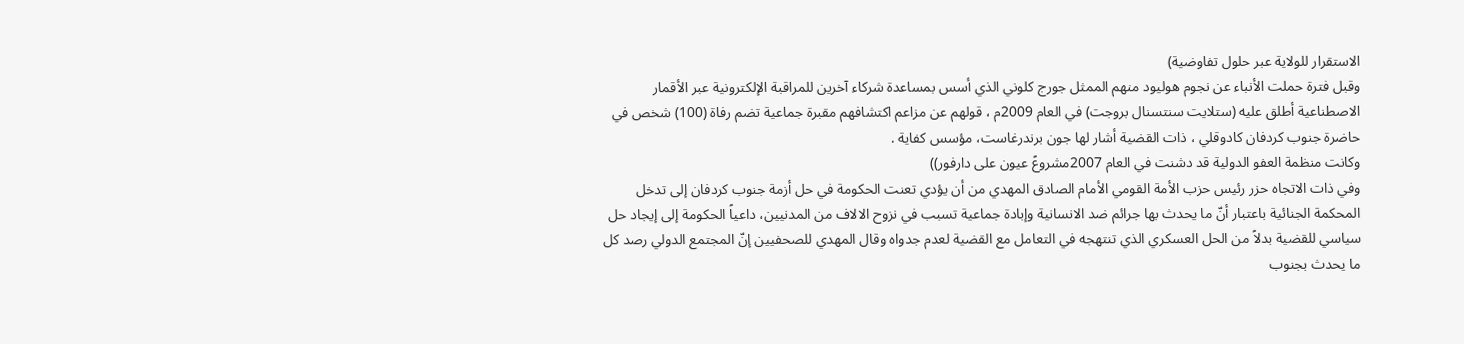الاستقرار للولاية عبر حلول تفاوضية)
وقبل فترة حملت الأنباء عن نجوم هوليود منهم الممثل جورج كلوني الذي أسس بمساعدة شركاء آخرين للمراقبة الإلكترونية عبر الأقمار الاصطناعية أطلق عليه (ستلايت سنتسنال بروجت) في العام 2009م ، قولهم عن مزاعم اكتشافهم مقبرة جماعية تضم رفاة (100) شخص في حاضرة جنوب كردفان كادوقلي ، ذات القضية أشار لها جون برندرغاست، مؤسس كفاية .
وكانت منظمة العفو الدولية قد دشنت في العام 2007مشروعً عيون على دارفور))
وفي ذات الاتجاه حزر رئيس حزب الأمة القومي الأمام الصادق المهدي من أن يؤدي تعنت الحكومة في حل أزمة جنوب كردفان إلى تدخل المحكمة الجنائية باعتبار أنّ ما يحدث بها جرائم ضد الانسانية وإبادة جماعية تسبب في نزوح الالاف من المدنيين، داعياً الحكومة إلى إيجاد حل سياسي للقضية بدلاً من الحل العسكري الذي تنتهجه في التعامل مع القضية لعدم جدواه وقال المهدي للصحفيين إنّ المجتمع الدولي رصد كل ما يحدث بجنوب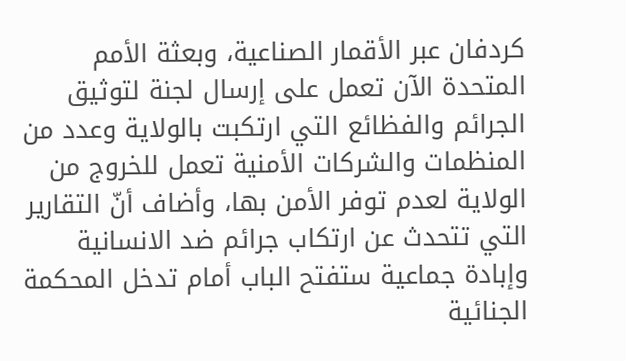كردفان عبر الأقمار الصناعية، وبعثة الأمم المتحدة الآن تعمل على إرسال لجنة لتوثيق الجرائم والفظائع التي ارتكبت بالولاية وعدد من المنظمات والشركات الأمنية تعمل للخروج من الولاية لعدم توفر الأمن بها، وأضاف أنّ التقارير التي تتحدث عن ارتكاب جرائم ضد الانسانية وإبادة جماعية ستفتح الباب أمام تدخل المحكمة الجنائية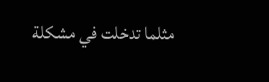مثلما تدخلت في مشكلة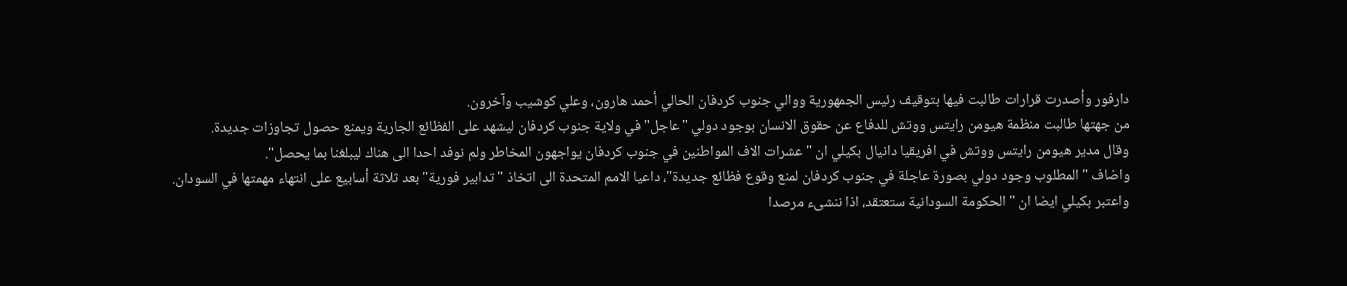دارفور وأصدرت قرارات طالبت فيها بتوقيف رئيس الجمهورية ووالي جنوب كردفان الحالي أحمد هارون، وعلي كوشيب وآخرون.
من جهتها طالبت منظمة هيومن رايتس ووتش للدفاع عن حقوق الانسان بوجود دولي "عاجل" في ولاية جنوب كردفان ليشهد على الفظائع الجارية ويمنع حصول تجاوزات جديدة.
وقال مدير هيومن رايتس ووتش في افريقيا دانيال بكيلي ان "عشرات الاف المواطنين في جنوب كردفان يواجهون المخاطر ولم نوفد احدا الى هناك ليبلغنا بما يحصل".
واضاف "المطلوب وجود دولي بصورة عاجلة في جنوب كردفان لمنع وقوع فظائع جديدة"، داعيا الامم المتحدة الى اتخاذ "تدابير فورية" بعد ثلاثة أسابيع على انتهاء مهمتها في السودان.
واعتبر بكيلي ايضا ان "الحكومة السودانية ستعتقد، اذا ننشىء مرصدا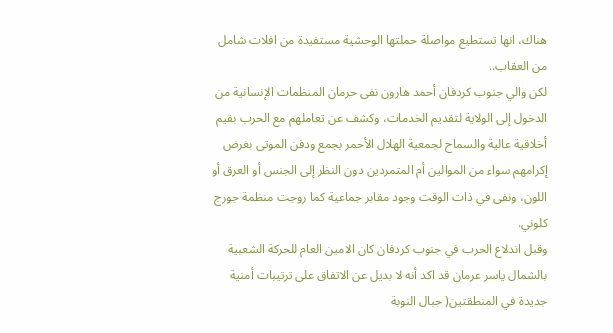هناك، انها تستطيع مواصلة حملتها الوحشية مستفيدة من افلات شامل من العقاب..
لكن والي جنوب كردفان أحمد هارون نفى حرمان المنظمات الإنسانية من الدخول إلى الولاية لتقديم الخدمات، وكشف عن تعاملهم مع الحرب بقيم أخلاقية عالية والسماح لجمعية الهلال الأحمر بجمع ودفن الموتى بغرض إكرامهم سواء من الموالين أم المتمردين دون النظر إلى الجنس أو العرق أو اللون، ونفى في ذات الوقت وجود مقابر جماعية كما روجت منظمة جورج كلوني.
وقبل اندلاع الحرب في جنوب كردفان كان الامين العام للحركة الشعبية بالشمال ياسر عرمان قد اكد أنه لا بديل عن الاتفاق على ترتيبات أمنية جديدة في المنطقتين( جبال النوبة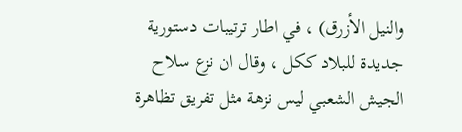والنيل الأزرق) ، في اطار ترتيبات دستورية جديدة للبلاد ككل ، وقال ان نزع سلاح الجيش الشعبي ليس نزهة مثل تفريق تظاهرة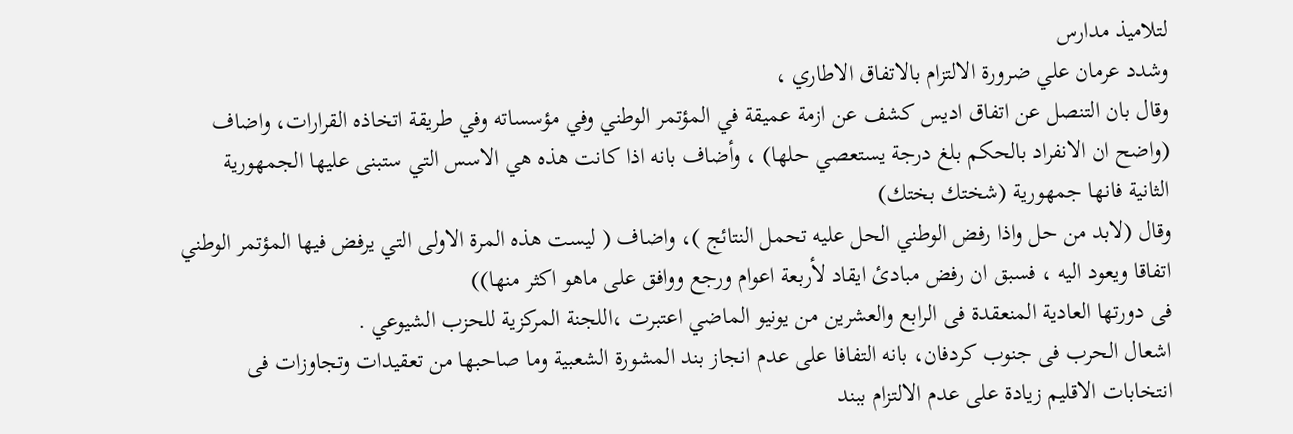لتلاميذ مدارس
وشدد عرمان علي ضرورة الالتزام بالاتفاق الاطاري ،
وقال بان التنصل عن اتفاق اديس كشف عن ازمة عميقة في المؤتمر الوطني وفي مؤسساته وفي طريقة اتخاذه القرارات، واضاف (واضح ان الانفراد بالحكم بلغ درجة يستعصي حلها) ، وأضاف بانه اذا كانت هذه هي الاسس التي ستبنى عليها الجمهورية الثانية فانها جمهورية (شختك بختك)
وقال (لابد من حل واذا رفض الوطني الحل عليه تحمل النتائج )، واضاف ( ليست هذه المرة الاولى التي يرفض فيها المؤتمر الوطني اتفاقا ويعود اليه ، فسبق ان رفض مبادئ ايقاد لأربعة اعوام ورجع ووافق على ماهو اكثر منها))
فى دورتها العادية المنعقدة فى الرابع والعشرين من يونيو الماضي اعتبرت ،اللجنة المركزية للحزب الشيوعي .
اشعال الحرب فى جنوب كردفان، بانه التفافا على عدم انجاز بند المشورة الشعبية وما صاحبها من تعقيدات وتجاوزات فى انتخابات الاقليم زيادة على عدم الالتزام ببند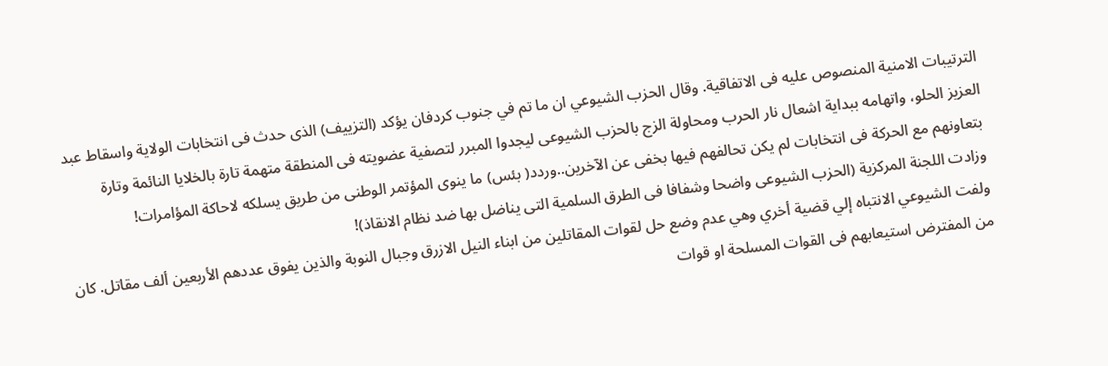الترتيبات الامنية المنصوص عليه فى الاتفاقية. وقال الحزب الشيوعي ان ما تم في جنوب كردفان يؤكد (التزييف) الذى حدث فى انتخابات الولاية واسقاط عبد العزيز الحلو، واتهامه ببداية اشعال نار الحرب ومحاولة الزج بالحزب الشيوعى ليجدوا المبرر لتصفية عضويته فى المنطقة متهمة تارة بالخلايا النائمة وتارة بتعاونهم مع الحركة فى انتخابات لم يكن تحالفهم فيها بخفى عن الآخرين..وردد( بئس) ما ينوى المؤتمر الوطنى من طريق يسلكه لاحاكة المؤامرات!
وزادت اللجنة المركزية (الحزب الشيوعى واضحا وشفافا فى الطرق السلمية التى يناضل بها ضد نظام الانقاذ)!
ولفت الشيوعي الانتباه إلي قضية أخري وهي عدم وضع حل لقوات المقاتلين من ابناء النيل الازرق وجبال النوبة والذين يفوق عددهم الأربعين ألف مقاتل. كان من المفترض استيعابهم فى القوات المسلحة او قوات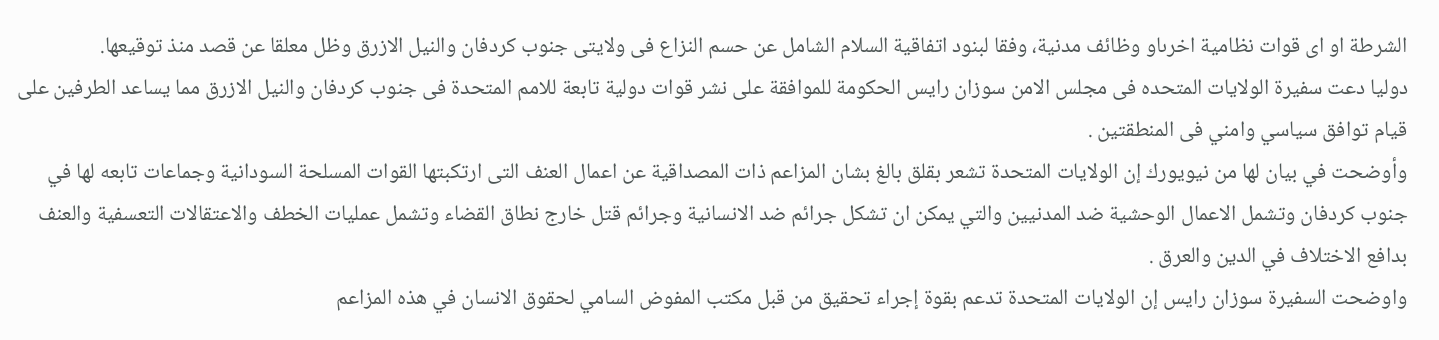الشرطة او اى قوات نظامية اخرىاو وظائف مدنية، وفقا لبنود اتفاقية السلام الشامل عن حسم النزاع فى ولايتى جنوب كردفان والنيل الازرق وظل معلقا عن قصد منذ توقيعها.
دوليا دعت سفيرة الولايات المتحده فى مجلس الامن سوزان رايس الحكومة للموافقة على نشر قوات دولية تابعة للامم المتحدة فى جنوب كردفان والنيل الازرق مما يساعد الطرفين على قيام توافق سياسي وامني فى المنطقتين .
وأوضحت في بيان لها من نيويورك إن الولايات المتحدة تشعر بقلق بالغ بشان المزاعم ذات المصداقية عن اعمال العنف التى ارتكبتها القوات المسلحة السودانية وجماعات تابعه لها في جنوب كردفان وتشمل الاعمال الوحشية ضد المدنيين والتي يمكن ان تشكل جرائم ضد الانسانية وجرائم قتل خارج نطاق القضاء وتشمل عمليات الخطف والاعتقالات التعسفية والعنف بدافع الاختلاف في الدين والعرق .
واوضحت السفيرة سوزان رايس إن الولايات المتحدة تدعم بقوة إجراء تحقيق من قبل مكتب المفوض السامي لحقوق الانسان في هذه المزاعم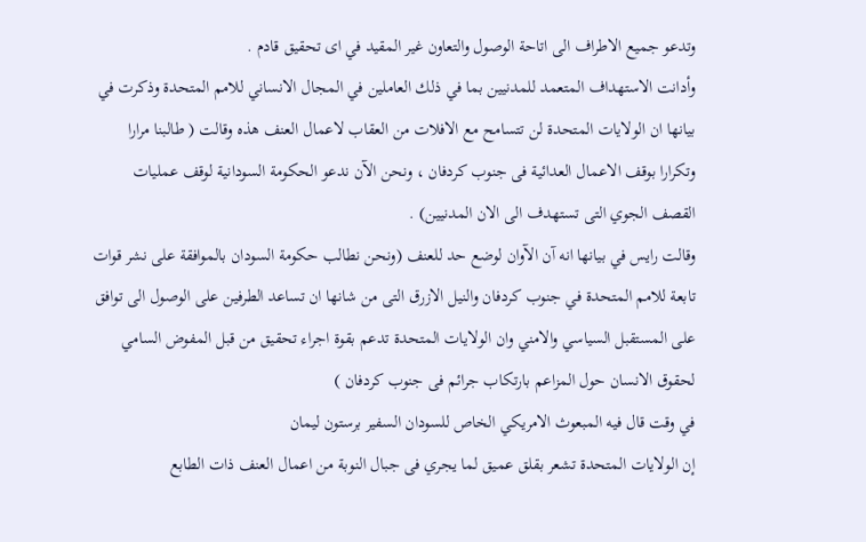وتدعو جميع الاطراف الى اتاحة الوصول والتعاون غير المقيد في اى تحقيق قادم .
وأدانت الاستهداف المتعمد للمدنيين بما في ذلك العاملين في المجال الانساني للامم المتحدة وذكرت في بيانها ان الولايات المتحدة لن تتسامح مع الافلات من العقاب لاعمال العنف هذه وقالت ( طالبنا مرارا وتكرارا بوقف الاعمال العدائية فى جنوب كردفان ، ونحن الآن ندعو الحكومة السودانية لوقف عمليات القصف الجوي التى تستهدف الى الان المدنيين) .
وقالت رايس في بيانها انه آن الآوان لوضع حد للعنف (ونحن نطالب حكومة السودان بالموافقة على نشر قوات تابعة للامم المتحدة في جنوب كردفان والنيل الازرق التى من شانها ان تساعد الطرفين على الوصول الى توافق على المستقبل السياسي والامني وان الولايات المتحدة تدعم بقوة اجراء تحقيق من قبل المفوض السامي لحقوق الانسان حول المزاعم بارتكاب جرائم فى جنوب كردفان )
في وقت قال فيه المبعوث الامريكي الخاص للسودان السفير برستون ليمان
إن الولايات المتحدة تشعر بقلق عميق لما يجري فى جبال النوبة من اعمال العنف ذات الطابع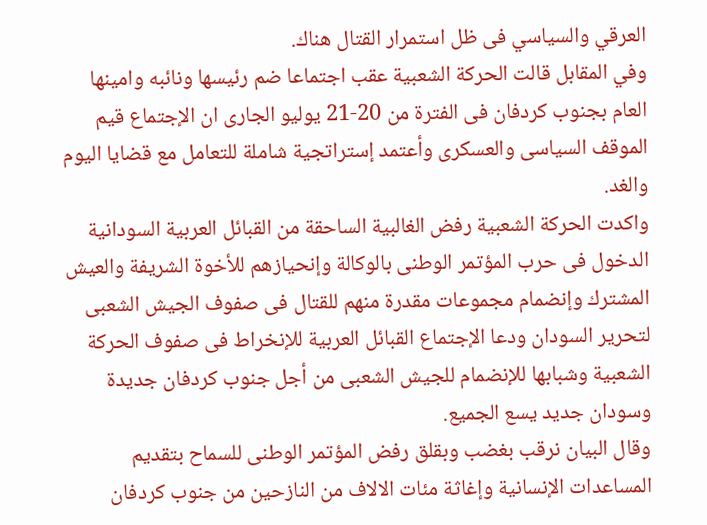العرقي والسياسي فى ظل استمرار القتال هناك.
وفي المقابل قالت الحركة الشعبية عقب اجتماعا ضم رئيسها ونائبه وامينها العام بجنوب كردفان فى الفترة من 20-21 يوليو الجارى ان الإجتماع قيم الموقف السياسى والعسكرى وأعتمد إستراتجية شاملة للتعامل مع قضايا اليوم والغد.
واكدت الحركة الشعبية رفض الغالبية الساحقة من القبائل العربية السودانية الدخول فى حرب المؤتمر الوطنى بالوكالة وإنحيازهم للأخوة الشريفة والعيش المشترك وإنضمام مجموعات مقدرة منهم للقتال فى صفوف الجيش الشعبى لتحرير السودان ودعا الإجتماع القبائل العربية للإنخراط فى صفوف الحركة الشعبية وشبابها للإنضمام للجيش الشعبى من أجل جنوب كردفان جديدة وسودان جديد يسع الجميع.
وقال البيان نرقب بغضب وبقلق رفض المؤتمر الوطنى للسماح بتقديم المساعدات الإنسانية وإغاثة مئات الالاف من النازحين من جنوب كردفان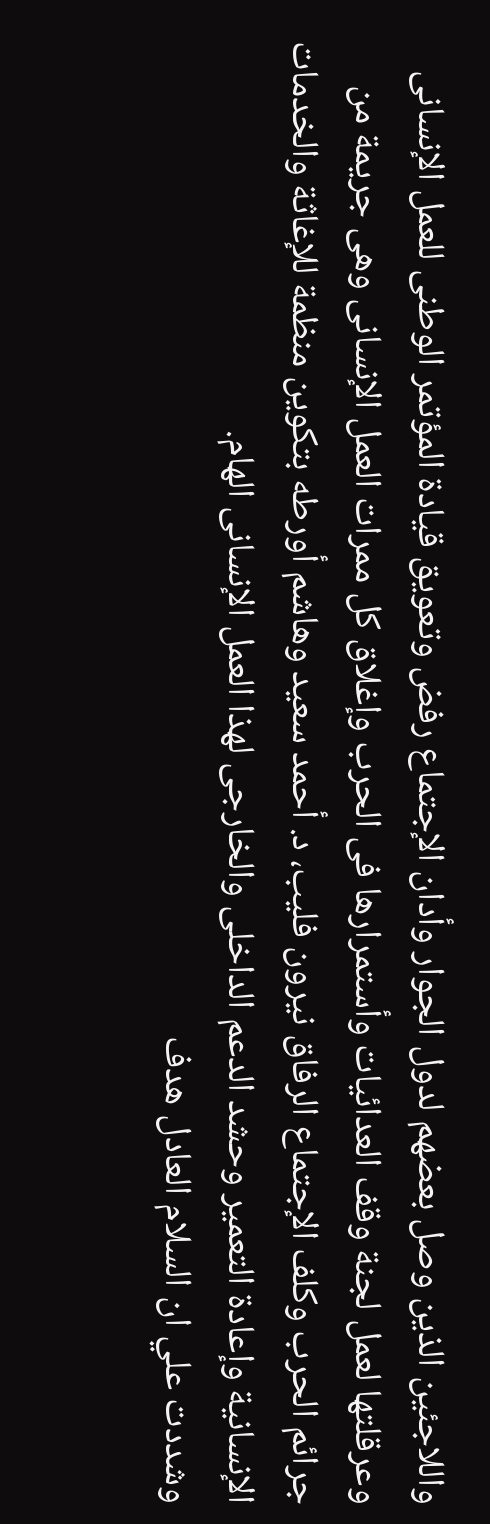واللاجئين الذين وصل بعضهم لدول الجوار وأدان الإجتماع رفض وتعويق قيادة المؤتمر الوطنى للعمل الإنسانى وعرقلتها لعمل لجنة وقف العدائيات وأستمرارها فى الحرب وإغلاق كل ممرات العمل الإنسانى وهى جريمة من جرائم الحرب وكلف الإجتماع الرفاق نيرون فليب، د. أحمد سعيد وهاشم أورطه بتكوين منظمة للإغاثة والخدمات الإنسانية وإعادة التعمير وحشد الدعم الداخلى والخارجى لهذا العمل الإنسانى الهام.
وشددت علي ان السلام العادل هدف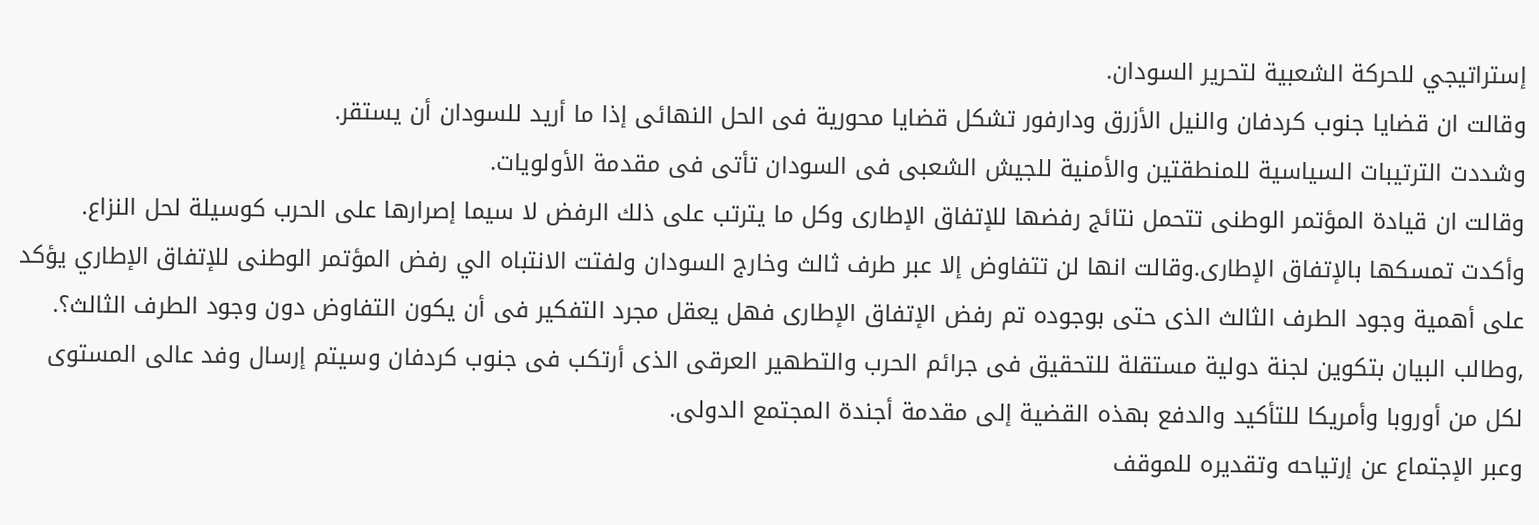إستراتيجي للحركة الشعبية لتحرير السودان.
وقالت ان قضايا جنوب كردفان والنيل الأزرق ودارفور تشكل قضايا محورية فى الحل النهائى إذا ما أريد للسودان أن يستقر.
وشددت الترتيبات السياسية للمنطقتين والأمنية للجيش الشعبى فى السودان تأتى فى مقدمة الأولويات.
وقالت ان قيادة المؤتمر الوطنى تتحمل نتائج رفضها للإتفاق الإطارى وكل ما يترتب على ذلك الرفض لا سيما إصرارها على الحرب كوسيلة لحل النزاع.
وأكدت تمسكها بالإتفاق الإطارى.وقالت انها لن تتفاوض إلا عبر طرف ثالث وخارج السودان ولفتت الانتباه الي رفض المؤتمر الوطنى للإتفاق الإطاري يؤكد على أهمية وجود الطرف الثالث الذى حتى بوجوده تم رفض الإتفاق الإطارى فهل يعقل مجرد التفكير فى أن يكون التفاوض دون وجود الطرف الثالث؟.
,وطالب البيان بتكوين لجنة دولية مستقلة للتحقيق فى جرائم الحرب والتطهير العرقى الذى أرتكب فى جنوب كردفان وسيتم إرسال وفد عالى المستوى لكل من أوروبا وأمريكا للتأكيد والدفع بهذه القضية إلى مقدمة أجندة المجتمع الدولى.
وعبر الإجتماع عن إرتياحه وتقديره للموقف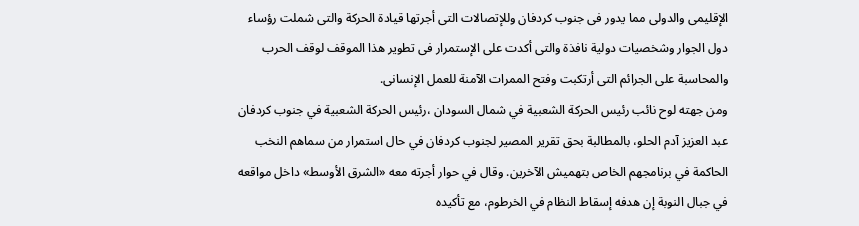الإقليمى والدولى مما يدور فى جنوب كردفان وللإتصالات التى أجرتها قيادة الحركة والتى شملت رؤساء دول الجوار وشخصيات دولية نافذة والتى أكدت على الإستمرار فى تطوير هذا الموقف لوقف الحرب والمحاسبة على الجرائم التى أرتكبت وفتح الممرات الآمنة للعمل الإنسانى.
ومن جهته لوح نائب رئيس الحركة الشعبية في شمال السودان ،رئيس الحركة الشعبية في جنوب كردفان عبد العزيز آدم الحلو، بالمطالبة بحق تقرير المصير لجنوب كردفان في حال استمرار من سماهم النخب الحاكمة في برنامجهم الخاص بتهميش الآخرين. وقال في حوار أجرته معه «الشرق الأوسط» داخل مواقعه في جبال النوبة إن هدفه إسقاط النظام في الخرطوم، مع تأكيده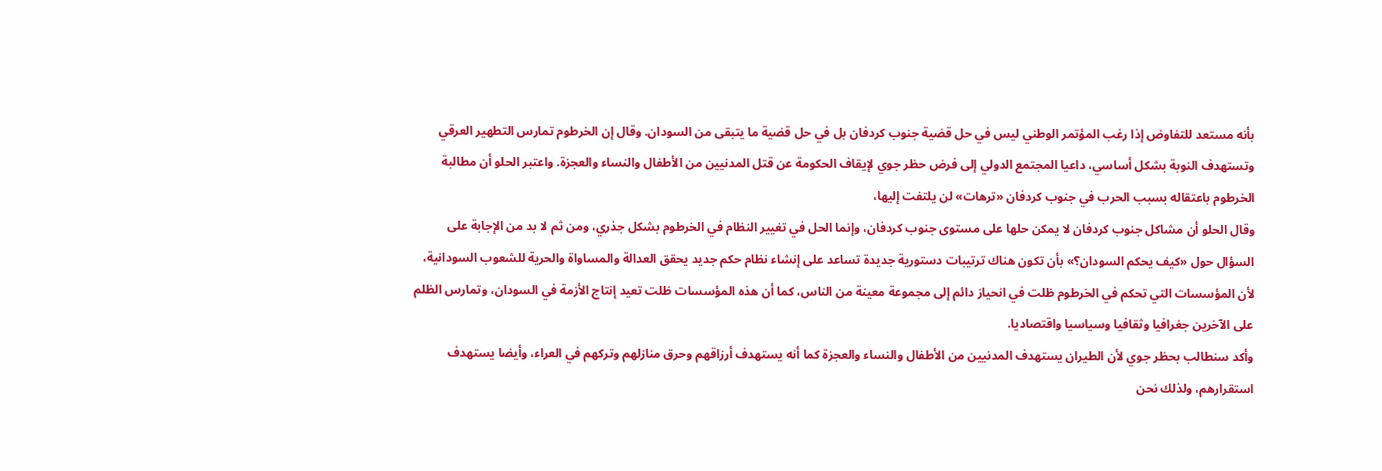بأنه مستعد للتفاوض إذا رغب المؤتمر الوطني ليس في حل قضية جنوب كردفان بل في حل قضية ما يتبقى من السودان. وقال إن الخرطوم تمارس التطهير العرقي وتستهدف النوبة بشكل أساسي، داعيا المجتمع الدولي إلى فرض حظر جوي لإيقاف الحكومة عن قتل المدنيين من الأطفال والنساء والعجزة. واعتبر الحلو أن مطالبة الخرطوم باعتقاله بسبب الحرب في جنوب كردفان «ترهات» لن يلتفت إليها،
وقال الحلو أن مشاكل جنوب كردفان لا يمكن حلها على مستوى جنوب كردفان، وإنما الحل في تغيير النظام في الخرطوم بشكل جذري، ومن ثم لا بد من الإجابة على السؤال حول «كيف يحكم السودان؟» بأن تكون هناك ترتيبات دستورية جديدة تساعد على إنشاء نظام حكم جديد يحقق العدالة والمساواة والحرية للشعوب السودانية، لأن المؤسسات التي تحكم في الخرطوم ظلت في انحياز دائم إلى مجموعة معينة من الناس، كما أن هذه المؤسسات ظلت تعيد إنتاج الأزمة في السودان، وتمارس الظلم على الآخرين جغرافيا وثقافيا وسياسيا واقتصاديا.
وأكد سنطالب بحظر جوي لأن الطيران يستهدف المدنيين من الأطفال والنساء والعجزة كما أنه يستهدف أرزاقهم وحرق منازلهم وتركهم في العراء، وأيضا يستهدف استقرارهم، ولذلك نحن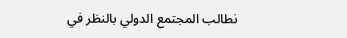نطالب المجتمع الدولي بالنظر في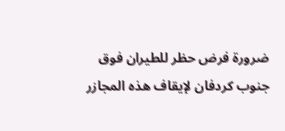ضرورة فرض حظر للطيران فوق جنوب كردفان لإيقاف هذه المجازر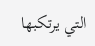التي يرتكبها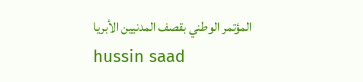المؤتمر الوطني بقصف المدنيين الأبريا
hussin saad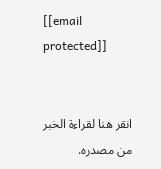[[email protected]]


انقر هنا لقراءة الخبر من مصدره.